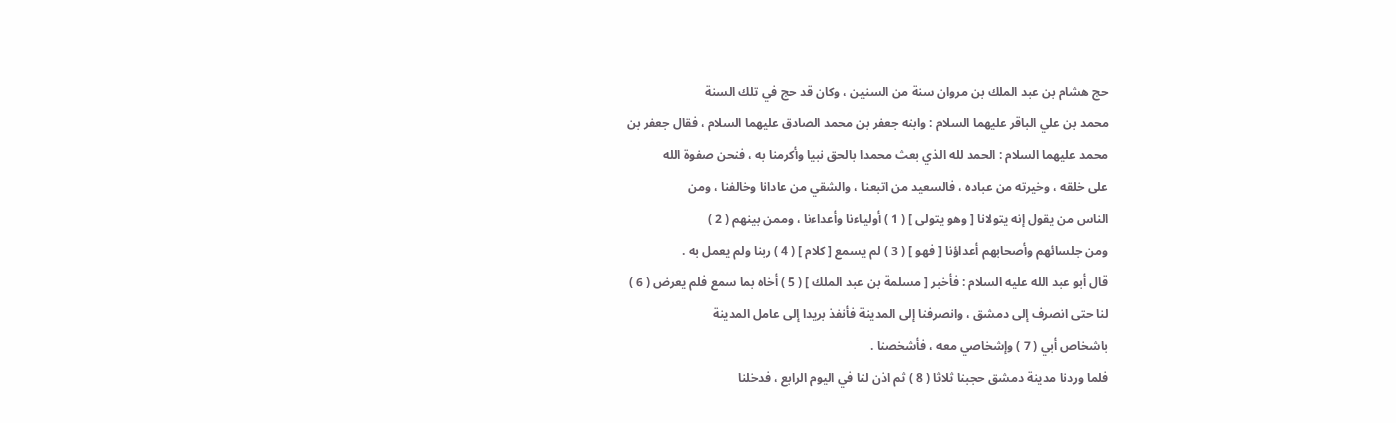حج هشام بن عبد الملك بن مروان سنة من السنين ، وكان قد حج في تلك السنة
محمد بن علي الباقر عليهما السلام : وابنه جعفر بن محمد الصادق عليهما السلام ، فقال جعفر بن
محمد عليهما السلام : الحمد لله الذي بعث محمدا بالحق نبيا وأكرمنا به ، فنحن صفوة الله
على خلقه ، وخيرته من عباده ، فالسعيد من اتبعنا ، والشقي من عادانا وخالفنا ، ومن
الناس من يقول إنه يتولانا [ وهو يتولى ] ( 1 ) أولياءنا وأعداءنا ، وممن بينهم ( 2 )
ومن جلسائهم وأصحابهم أعداؤنا [ فهو ] ( 3 ) لم يسمع [ كلام ] ( 4 ) ربنا ولم يعمل به .
قال أبو عبد الله عليه السلام : فأخبر [ مسلمة بن عبد الملك ] ( 5 ) أخاه بما سمع فلم يعرض ( 6 )
لنا حتى انصرف إلى دمشق ، وانصرفنا إلى المدينة فأنفذ بريدا إلى عامل المدينة
باشخاص أبي ( 7 ) وإشخاصي معه ، فأشخصنا .
فلما وردنا مدينة دمشق حجبنا ثلاثا ( 8 ) ثم اذن لنا في اليوم الرابع ، فدخلنا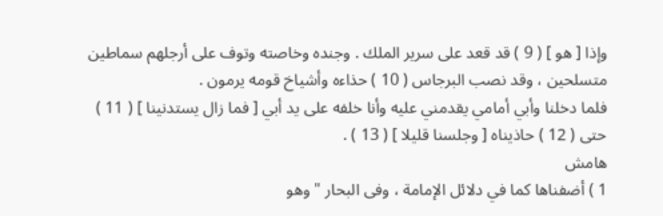وإذا [ هو ] ( 9 ) قد قعد على سرير الملك . وجنده وخاصته وتوف على أرجلهم سماطين
متسلحين ، وقد نصب البرجاس ( 10 ) حذاءه وأشياخ قومه يرمون .
فلما دخلنا وأبي أمامي يقدمني عليه وأنا خلفه على يد أبي [ فما زال يستدنينا ] ( 11 )
حتى ( 12 ) حاذيناه [ وجلسنا قليلا ] ( 13 ) .
هامش
1 ) أضفناها كما في دلائل الإمامة ، وفى البحار " وهو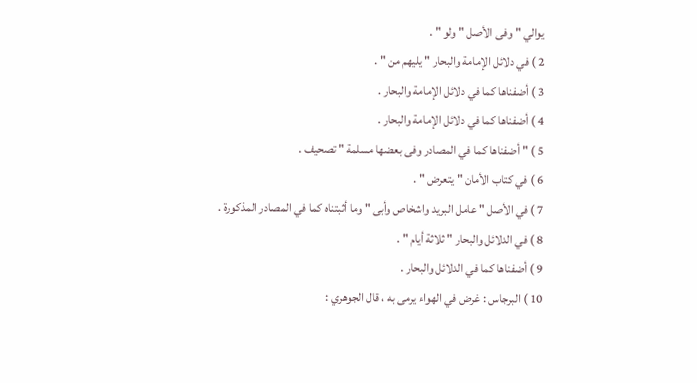يوالي " وفى الأصل " ولو " .
2 ) في دلائل الإمامة والبحار " يليهم من " .
3 ) أضفناها كما في دلائل الإمامة والبحار .
4 ) أضفناها كما في دلائل الإمامة والبحار .
5 ) " أضفناها كما في المصادر وفى بعضها مسلمة " تصحيف .
6 ) في كتاب الأمان " يتعرض " .
7 ) في الأصل " عامل البريد واشخاص وأبى " وما أثبتناه كما في المصادر المذكورة .
8 ) في الدلائل والبحار " ثلاثة أيام " .
9 ) أضفناها كما في الدلائل والبحار .
10 ) البرجاس : غرض في الهواء يرمى به ، قال الجوهري :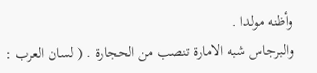وأظنه مولدا .
والبرجاس شبه الامارة تنصب من الحجارة . ( لسان العرب :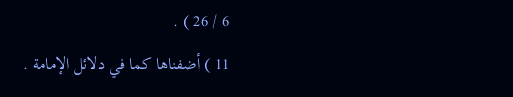6 / 26 ) .
11 ) أضفناها كما في دلائل الإمامة .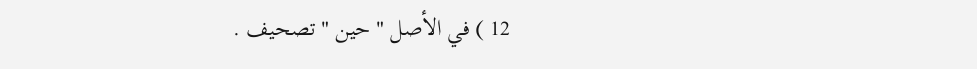12 ) في الأصل " حين " تصحيف .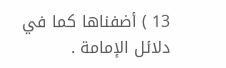13 ) أضفناها كما في دلائل الإمامة .